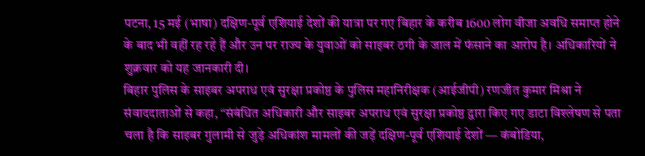पटना, 15 मई (भाषा) दक्षिण-पूर्व एशियाई देशों की यात्रा पर गए बिहार के करीब 1600 लोग वीजा अवधि समाप्त होने के बाद भी वहीं रह रहे हैं और उन पर राज्य के युवाओं को साइबर ठगी के जाल में फंसाने का आरोप है। अधिकारियों ने शुक्रवार को यह जानकारी दी।
बिहार पुलिस के साइबर अपराध एवं सुरक्षा प्रकोष्ठ के पुलिस महानिरीक्षक (आईजीपी) रणजीत कुमार मिश्रा ने संवाददाताओं से कहा, “संबंधित अधिकारी और साइबर अपराध एवं सुरक्षा प्रकोष्ठ द्वारा किए गए डाटा विश्लेषण से पता चला है कि साइबर गुलामी से जुड़े अधिकांश मामलों की जड़ें दक्षिण-पूर्व एशियाई देशों — कंबोडिया,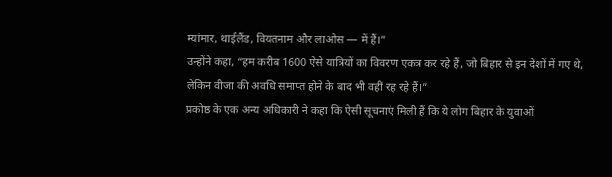म्यांमार, थाईलैंड, वियतनाम और लाओस — में हैं।”
उन्होंने कहा, “हम करीब 1600 ऐसे यात्रियों का विवरण एकत्र कर रहे हैं, जो बिहार से इन देशों में गए थे, लेकिन वीजा की अवधि समाप्त होने के बाद भी वहीं रह रहे हैं।”
प्रकोष्ठ के एक अन्य अधिकारी ने कहा कि ऐसी सूचनाएं मिली हैं कि ये लोग बिहार के युवाओं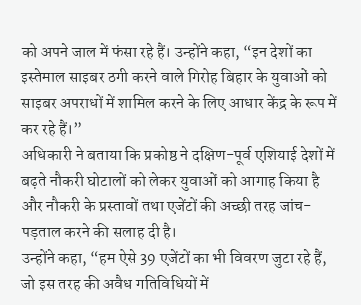को अपने जाल में फंसा रहे हैं। उन्होंने कहा, “इन देशों का इस्तेमाल साइबर ठगी करने वाले गिरोह बिहार के युवाओं को साइबर अपराधों में शामिल करने के लिए आधार केंद्र के रूप में कर रहे हैं।”
अधिकारी ने बताया कि प्रकोष्ठ ने दक्षिण-पूर्व एशियाई देशों में बढ़ते नौकरी घोटालों को लेकर युवाओं को आगाह किया है और नौकरी के प्रस्तावों तथा एजेंटों की अच्छी तरह जांच-पड़ताल करने की सलाह दी है।
उन्होंने कहा, “हम ऐसे 39 एजेंटों का भी विवरण जुटा रहे हैं, जो इस तरह की अवैध गतिविधियों में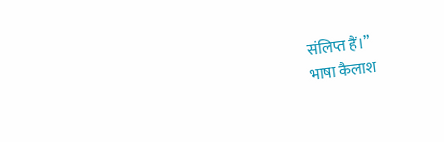संलिप्त हैं।”
भाषा कैलाश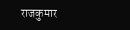राजकुमार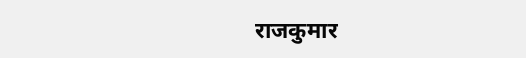राजकुमार